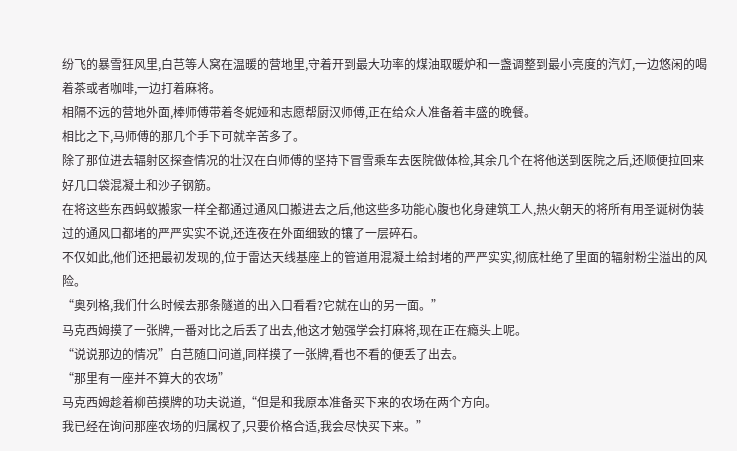纷飞的暴雪狂风里,白芑等人窝在温暖的营地里,守着开到最大功率的煤油取暖炉和一盏调整到最小亮度的汽灯,一边悠闲的喝着茶或者咖啡,一边打着麻将。
相隔不远的营地外面,棒师傅带着冬妮娅和志愿帮厨汉师傅,正在给众人准备着丰盛的晚餐。
相比之下,马师傅的那几个手下可就辛苦多了。
除了那位进去辐射区探查情况的壮汉在白师傅的坚持下冒雪乘车去医院做体检,其余几个在将他送到医院之后,还顺便拉回来好几口袋混凝土和沙子钢筋。
在将这些东西蚂蚁搬家一样全都通过通风口搬进去之后,他这些多功能心腹也化身建筑工人,热火朝天的将所有用圣诞树伪装过的通风口都堵的严严实实不说,还连夜在外面细致的镶了一层碎石。
不仅如此,他们还把最初发现的,位于雷达天线基座上的管道用混凝土给封堵的严严实实,彻底杜绝了里面的辐射粉尘溢出的风险。
“奥列格,我们什么时候去那条隧道的出入口看看?它就在山的另一面。”
马克西姆摸了一张牌,一番对比之后丢了出去,他这才勉强学会打麻将,现在正在瘾头上呢。
“说说那边的情况”白芑随口问道,同样摸了一张牌,看也不看的便丢了出去。
“那里有一座并不算大的农场”
马克西姆趁着柳芭摸牌的功夫说道,“但是和我原本准备买下来的农场在两个方向。
我已经在询问那座农场的归属权了,只要价格合适,我会尽快买下来。”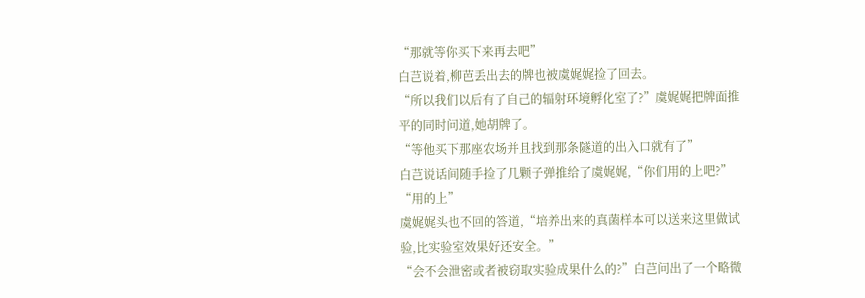“那就等你买下来再去吧”
白芑说着,柳芭丢出去的牌也被虞娓娓捡了回去。
“所以我们以后有了自己的辐射环境孵化室了?”虞娓娓把牌面推平的同时问道,她胡牌了。
“等他买下那座农场并且找到那条隧道的出入口就有了”
白芑说话间随手捡了几颗子弹推给了虞娓娓,“你们用的上吧?”
“用的上”
虞娓娓头也不回的答道,“培养出来的真菌样本可以送来这里做试验,比实验室效果好还安全。”
“会不会泄密或者被窃取实验成果什么的?”白芑问出了一个略微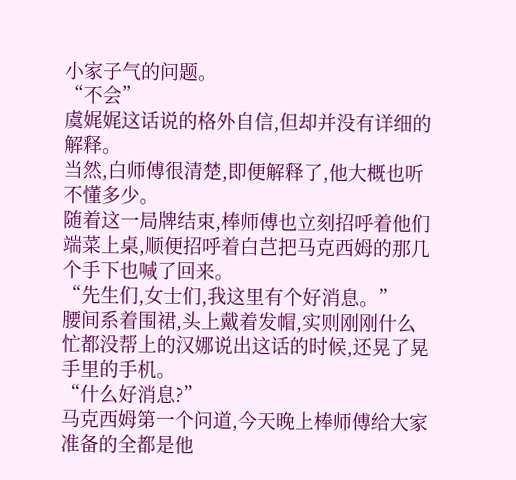小家子气的问题。
“不会”
虞娓娓这话说的格外自信,但却并没有详细的解释。
当然,白师傅很清楚,即便解释了,他大概也听不懂多少。
随着这一局牌结束,棒师傅也立刻招呼着他们端菜上桌,顺便招呼着白芑把马克西姆的那几个手下也喊了回来。
“先生们,女士们,我这里有个好消息。”
腰间系着围裙,头上戴着发帽,实则刚刚什么忙都没帮上的汉娜说出这话的时候,还晃了晃手里的手机。
“什么好消息?”
马克西姆第一个问道,今天晚上棒师傅给大家准备的全都是他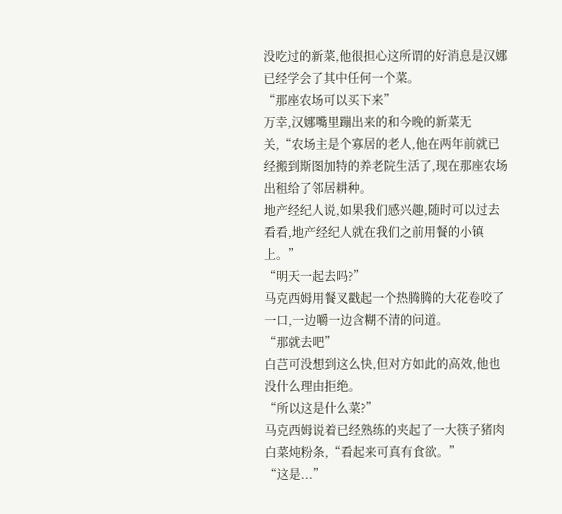没吃过的新菜,他很担心这所谓的好消息是汉娜已经学会了其中任何一个菜。
“那座农场可以买下来”
万幸,汉娜嘴里蹦出来的和今晚的新菜无关,“农场主是个寡居的老人,他在两年前就已经搬到斯图加特的养老院生活了,现在那座农场出租给了邻居耕种。
地产经纪人说,如果我们感兴趣,随时可以过去看看,地产经纪人就在我们之前用餐的小镇上。”
“明天一起去吗?”
马克西姆用餐叉戳起一个热腾腾的大花卷咬了一口,一边嚼一边含糊不清的问道。
“那就去吧”
白芑可没想到这么快,但对方如此的高效,他也没什么理由拒绝。
“所以这是什么菜?”
马克西姆说着已经熟练的夹起了一大筷子猪肉白菜炖粉条,“看起来可真有食欲。”
“这是...”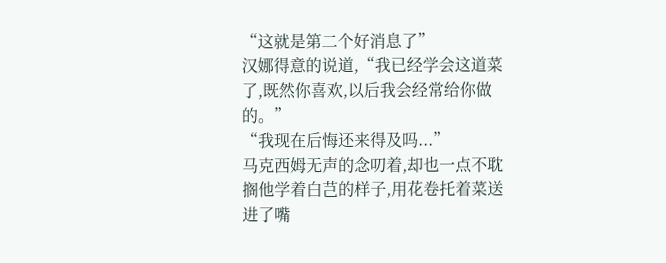“这就是第二个好消息了”
汉娜得意的说道,“我已经学会这道菜了,既然你喜欢,以后我会经常给你做的。”
“我现在后悔还来得及吗...”
马克西姆无声的念叨着,却也一点不耽搁他学着白芑的样子,用花卷托着菜送进了嘴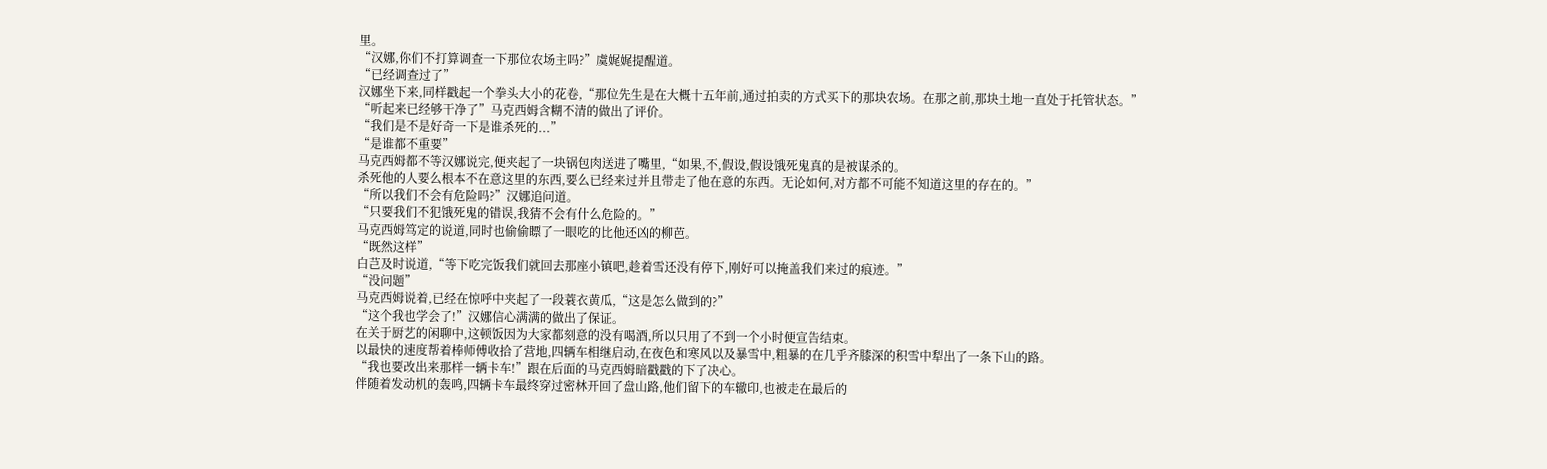里。
“汉娜,你们不打算调查一下那位农场主吗?”虞娓娓提醒道。
“已经调查过了”
汉娜坐下来,同样戳起一个拳头大小的花卷,“那位先生是在大概十五年前,通过拍卖的方式买下的那块农场。在那之前,那块土地一直处于托管状态。”
“听起来已经够干净了”马克西姆含糊不清的做出了评价。
“我们是不是好奇一下是谁杀死的...”
“是谁都不重要”
马克西姆都不等汉娜说完,便夹起了一块锅包肉送进了嘴里,“如果,不,假设,假设饿死鬼真的是被谋杀的。
杀死他的人要么根本不在意这里的东西,要么已经来过并且带走了他在意的东西。无论如何,对方都不可能不知道这里的存在的。”
“所以我们不会有危险吗?”汉娜追问道。
“只要我们不犯饿死鬼的错误,我猜不会有什么危险的。”
马克西姆笃定的说道,同时也偷偷瞟了一眼吃的比他还凶的柳芭。
“既然这样”
白芑及时说道,“等下吃完饭我们就回去那座小镇吧,趁着雪还没有停下,刚好可以掩盖我们来过的痕迹。”
“没问题”
马克西姆说着,已经在惊呼中夹起了一段蓑衣黄瓜,“这是怎么做到的?”
“这个我也学会了!”汉娜信心满满的做出了保证。
在关于厨艺的闲聊中,这顿饭因为大家都刻意的没有喝酒,所以只用了不到一个小时便宣告结束。
以最快的速度帮着棒师傅收拾了营地,四辆车相继启动,在夜色和寒风以及暴雪中,粗暴的在几乎齐膝深的积雪中犁出了一条下山的路。
“我也要改出来那样一辆卡车!”跟在后面的马克西姆暗戳戳的下了决心。
伴随着发动机的轰鸣,四辆卡车最终穿过密林开回了盘山路,他们留下的车辙印,也被走在最后的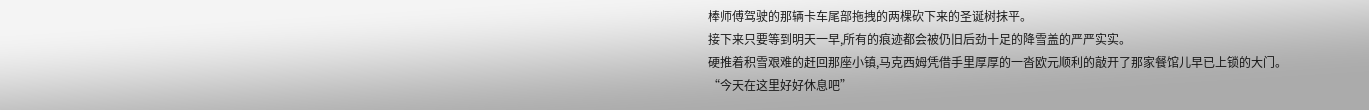棒师傅驾驶的那辆卡车尾部拖拽的两棵砍下来的圣诞树抹平。
接下来只要等到明天一早,所有的痕迹都会被仍旧后劲十足的降雪盖的严严实实。
硬推着积雪艰难的赶回那座小镇,马克西姆凭借手里厚厚的一沓欧元顺利的敲开了那家餐馆儿早已上锁的大门。
“今天在这里好好休息吧”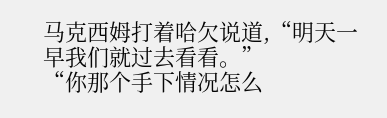马克西姆打着哈欠说道,“明天一早我们就过去看看。”
“你那个手下情况怎么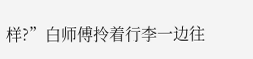样?”白师傅拎着行李一边往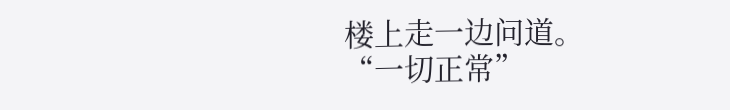楼上走一边问道。
“一切正常”